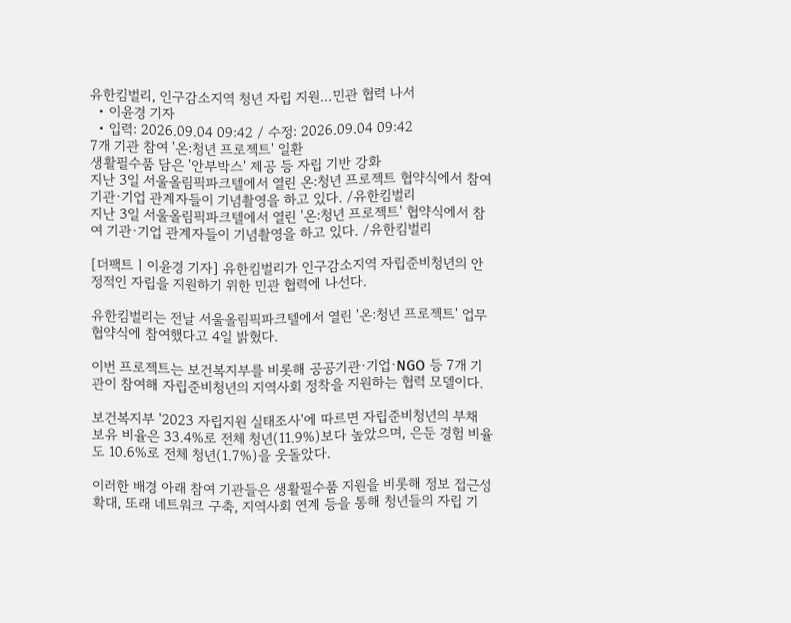유한킴벌리, 인구감소지역 청년 자립 지원…민관 협력 나서
  • 이윤경 기자
  • 입력: 2026.09.04 09:42 / 수정: 2026.09.04 09:42
7개 기관 참여 '온:청년 프로젝트' 일환
생활필수품 담은 '안부박스' 제공 등 자립 기반 강화
지난 3일 서울올림픽파크텔에서 열린 온:청년 프로젝트 협약식에서 참여 기관·기업 관계자들이 기념촬영을 하고 있다. /유한킴벌리
지난 3일 서울올림픽파크텔에서 열린 '온:청년 프로젝트' 협약식에서 참여 기관·기업 관계자들이 기념촬영을 하고 있다. /유한킴벌리

[더팩트ㅣ이윤경 기자] 유한킴벌리가 인구감소지역 자립준비청년의 안정적인 자립을 지원하기 위한 민관 협력에 나선다.

유한킴벌리는 전날 서울올림픽파크텔에서 열린 '온:청년 프로젝트' 업무협약식에 참여했다고 4일 밝혔다.

이번 프로젝트는 보건복지부를 비롯해 공공기관·기업·NGO 등 7개 기관이 참여해 자립준비청년의 지역사회 정착을 지원하는 협력 모델이다.

보건복지부 '2023 자립지원 실태조사'에 따르면 자립준비청년의 부채 보유 비율은 33.4%로 전체 청년(11.9%)보다 높았으며, 은둔 경험 비율도 10.6%로 전체 청년(1.7%)을 웃돌았다.

이러한 배경 아래 참여 기관들은 생활필수품 지원을 비롯해 정보 접근성 확대, 또래 네트워크 구축, 지역사회 연계 등을 통해 청년들의 자립 기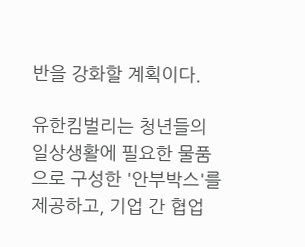반을 강화할 계획이다.

유한킴벌리는 청년들의 일상생활에 필요한 물품으로 구성한 '안부박스'를 제공하고, 기업 간 협업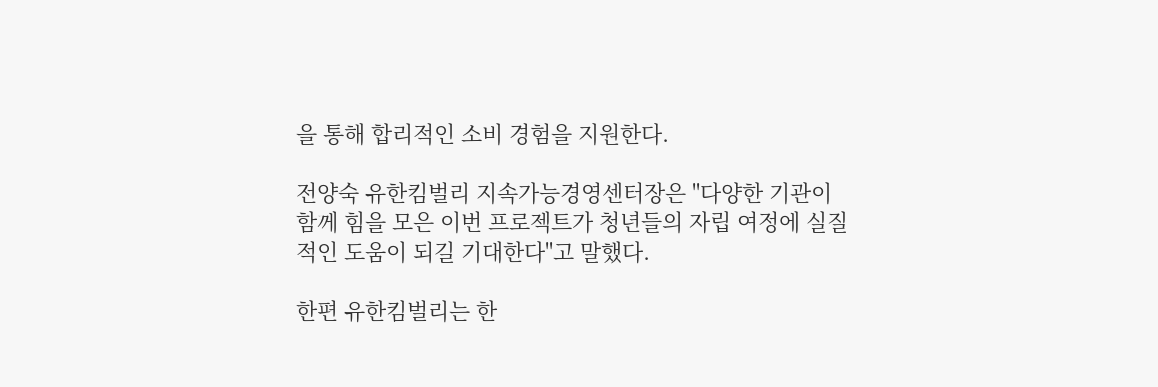을 통해 합리적인 소비 경험을 지원한다.

전양숙 유한킴벌리 지속가능경영센터장은 "다양한 기관이 함께 힘을 모은 이번 프로젝트가 청년들의 자립 여정에 실질적인 도움이 되길 기대한다"고 말했다.

한편 유한킴벌리는 한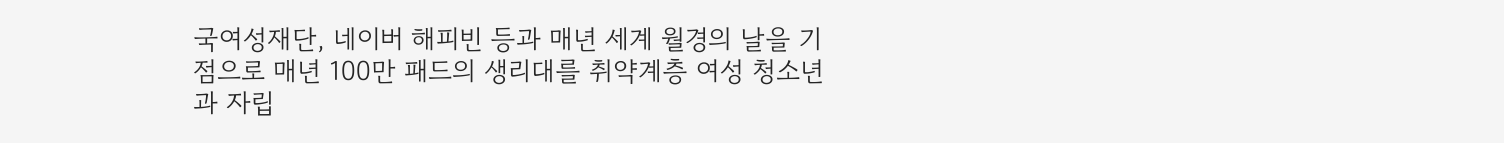국여성재단, 네이버 해피빈 등과 매년 세계 월경의 날을 기점으로 매년 100만 패드의 생리대를 취약계층 여성 청소년과 자립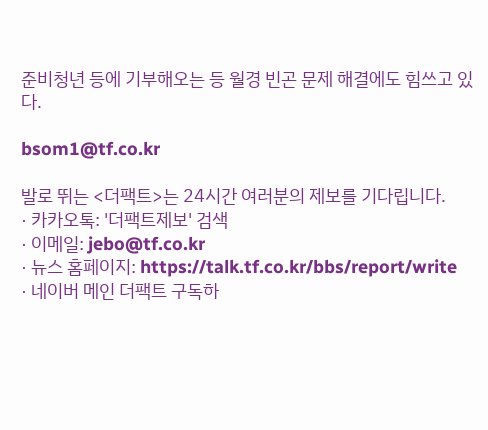준비청년 등에 기부해오는 등 월경 빈곤 문제 해결에도 힘쓰고 있다.

bsom1@tf.co.kr

발로 뛰는 <더팩트>는 24시간 여러분의 제보를 기다립니다.
· 카카오톡: '더팩트제보' 검색
· 이메일: jebo@tf.co.kr
· 뉴스 홈페이지: https://talk.tf.co.kr/bbs/report/write
· 네이버 메인 더팩트 구독하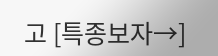고 [특종보자→]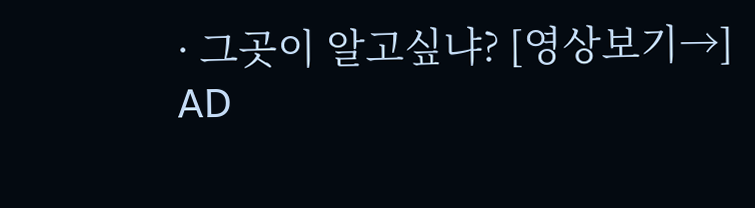· 그곳이 알고싶냐? [영상보기→]
AD